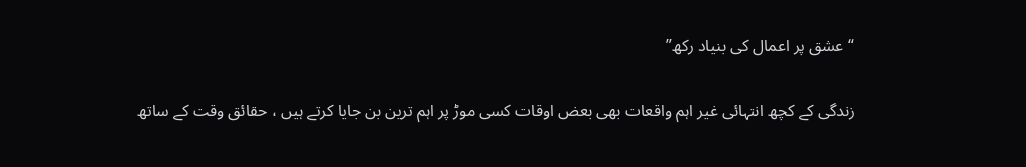“عشق پر اعمال کی بنیاد رکھ”

زندگی کے کچھ انتہائی غیر اہم واقعات بھی بعض اوقات کسی موڑ پر اہم ترین بن جایا کرتے ہیں ، حقائق وقت کے ساتھ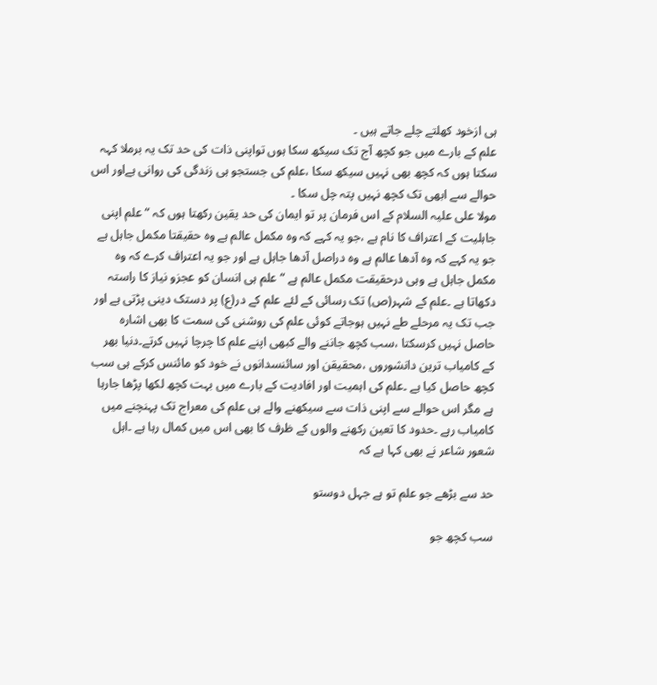ہی ازخود کھلتے چلے جاتے ہیں ۔
علم کے بارے میں جو کچھ آج تک سیکھ سکا ہوں تواپنی ذات کی حد تک یہ برملا کہہ سکتا ہوں کہ کچھ بھی نہیں سیکھ سکا ،علم کی جستجو ہی زندگی کی روانی ہےاور اس حوالے سے ابھی تک کچھ نہیں پتہ چل سکا ۔
مولا علی علیہ السلام کے اس فرمان پر تو ایمان کی حد یقین رکھتا ہوں کہ “علم اپنی جاہلیت کے اعتراف کا نام ہے ،جو یہ کہے کہ وہ مکمل عالم ہے وہ حقیقتا مکمل جاہل ہے جو یہ کہے کہ وہ آدھا عالم ہے وہ دراصل آدھا جاہل ہے اور جو یہ اعتراف کرے کہ وہ مکمل جاہل ہے وہی درحقیقت مکمل عالم ہے “علم ہی انسان کو عجزو نیاز کا راستہ دکھاتا ہے ۔علم کے شہر(ص) تک رسائی کے لئے علم کے در(ع) پر دستک دینی پڑتی ہے اور جب تک یہ مرحلے طے نہیں ہوجاتے کوئی علم کی روشنی کی سمت کا بھی اشارہ حاصل نہیں کرسکتا ،سب کچھ جاننے والے کبھی اپنے علم کا چرچا نہیں کرتے۔دنیا بھر کے کامیاب ترین دانشوروں ،محقیقن اور سائنسدانوں نے خود کو مائنس کرکے ہی سب کچھ حاصل کیا ہے ۔علم کی اہمیت اور افادیت کے بارے میں بہت کچھ لکھا پڑھا جارہا ہے مگر اس حوالے سے اپنی ذات سے سیکھنے والے ہی علم کی معراج تک پہنچنے میں کامیاب رہے ۔حدود کا تعین رکھنے والوں کے ظرف کا بھی اس میں کمال رہا ہے ۔اہل شعور شاعر نے بھی کہا ہے کہ

حد سے بڑھے جو علم تو ہے جہل دوستو

سب کچھ جو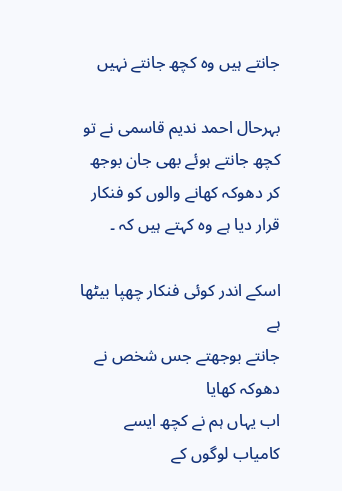جانتے ہیں وہ کچھ جانتے نہیں

بہرحال احمد ندیم قاسمی نے تو کچھ جانتے ہوئے بھی جان بوجھ کر دھوکہ کھانے والوں کو فنکار قرار دیا ہے وہ کہتے ہیں کہ ۔

اسکے اندر کوئی فنکار چھپا بیٹھا ہے
جانتے بوجھتے جس شخص نے دھوکہ کھایا
اب یہاں ہم نے کچھ ایسے کامیاب لوگوں کے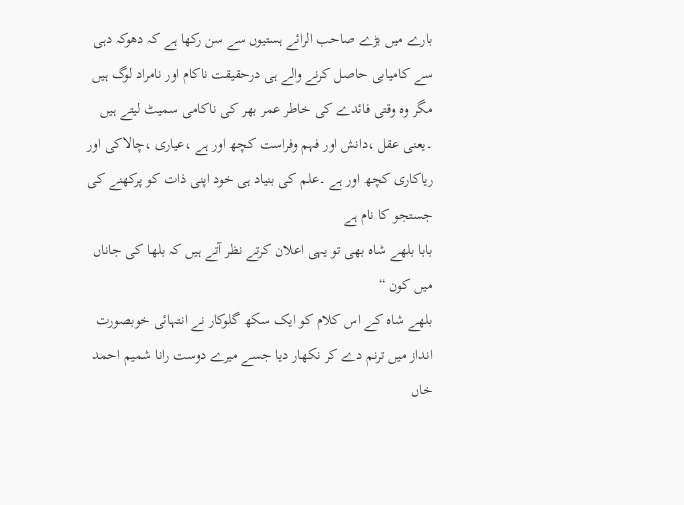بارے میں بڑے صاحب الرائے ہستیوں سے سن رکھا ہے کہ دھوکہ دہی سے کامیابی حاصل کرنے والے ہی درحقیقت ناکام اور نامراد لوگ ہیں مگر وہ وقتی فائدے کی خاطر عمر بھر کی ناکامی سمیٹ لیتے ہیں ۔یعنی عقل ،دانش اور فہم وفراست کچھ اور ہے ،عیاری ،چالاکی اور ریاکاری کچھ اور ہے ۔علم کی بنیاد ہی خود اپنی ذات کو پرکھنے کی جستجو کا نام ہے
بابا بلھے شاہ بھی تو یہی اعلان کرتے نظر آتے ہیں کہ بلھا کی جاناں میں کون “
بلھے شاہ کے اس کلام کو ایک سکھ گلوکار نے انتہائی خوبصورت انداز میں ترنم دے کر نکھار دیا جسے میرے دوست رانا شمیم احمد خاں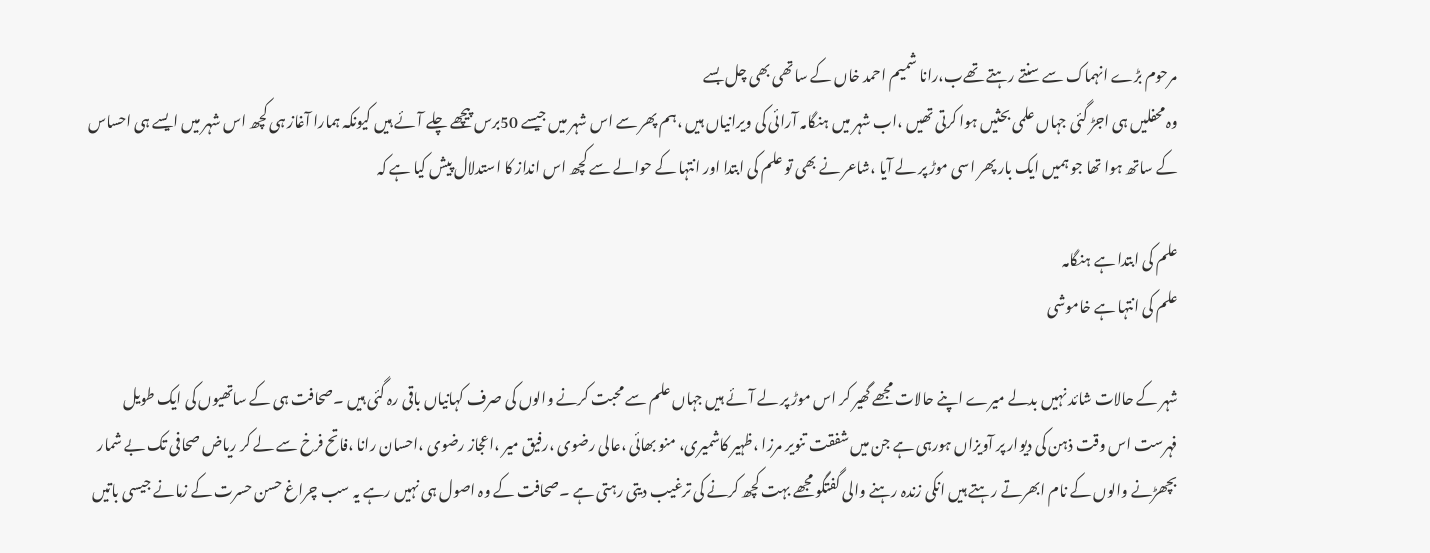مرحوم بڑے انہماک سے سنتے رہتے تھےب،رانا شمیم احمد خاں کے ساتھی بھی چل بسے
وہ محفلیں ہی اجڑ گئی جہاں علمی بحثیں ہوا کرتی تھیں ،اب شہر میں ہنگامہ آرائی کی ویرانیاں ہیں ،ہم پھر سے اس شہر میں جیسے 50برس پیچھے چلے آئے ہیں کیونکہ ہمارا آغاز ہی کچھ اس شہر میں ایسے ہی احساس کے ساتھ ہوا تھا جو ہمیں ایک بار پھر اسی موڑ پر لے آیا ،شاعر نے بھی تو علم کی ابتدا اور انتہا کے حوالے سے کچھ اس انداز کا استدلال پیش کیا ہے کہ

علم کی ابتدا ہے ہنگامہ
علم کی انتہا ہے خاموشی

شہر کے حالات شائد نہیں بدلے میرے اپنے حالات مجھے گھیر کر اس موڑ پر لے آئے ہیں جہاں علم سے محبت کرنے والوں کی صرف کہانیاں باقی رہ گئی ہیں ۔صحافت ہی کے ساتھیوں کی ایک طویل فہرست اس وقت ذہن کی دیوار پر آویزاں ہورہی ہے جن میں شفقت تنویر مرزا ،ظہیر کاشمیری، منو بھائی ،عالی رضوی ،رفیق میر ،اعجاز رضوی ،احسان رانا ،فاتح فرخ سے لے کر ریاض صحافی تک بے شمار بچھڑنے والوں کے نام ابھرتے رہتے ہیں انکی زندہ رہنے والی گفتگو مجھے بہت کچھ کرنے کی ترغیب دیتی رہتی ہے ۔صحافت کے وہ اصول ہی نہیں رہے یہ سب چراغ حسن حسرت کے زمانے جیسی باتیں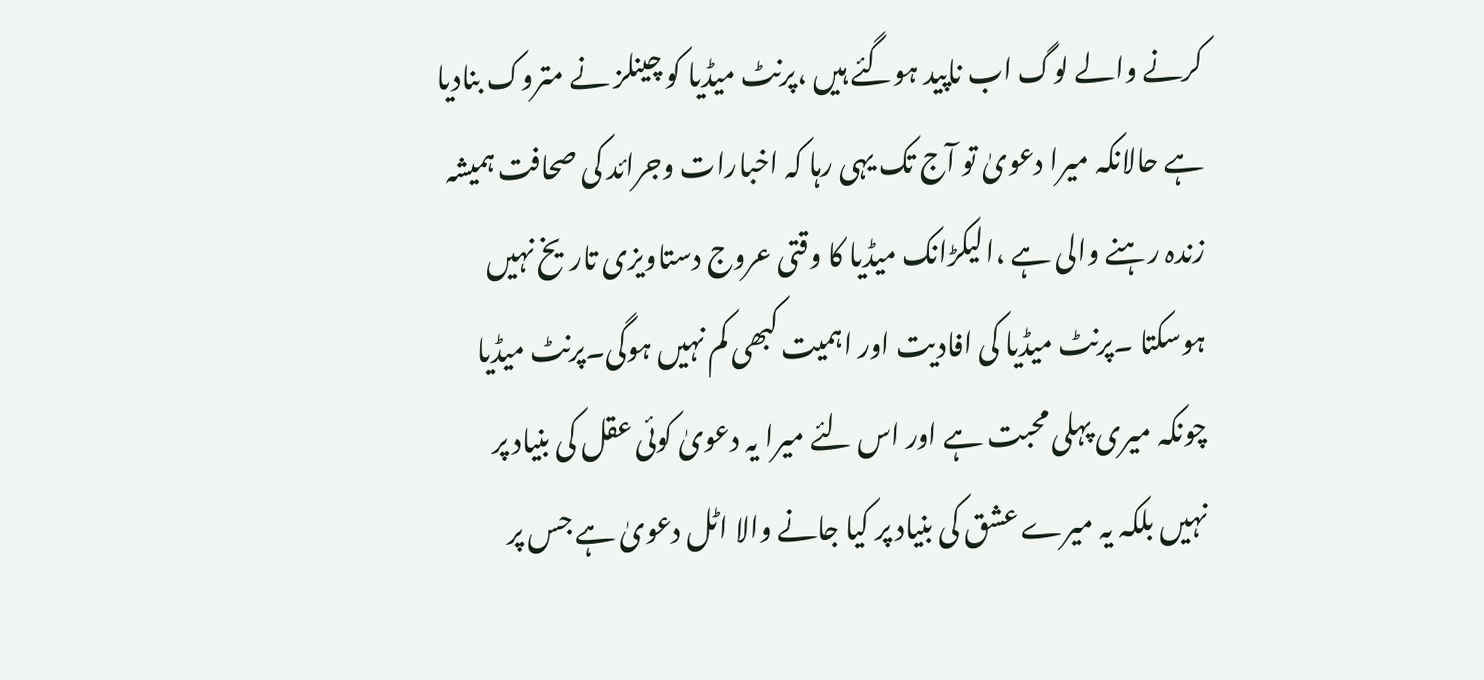کرنے والے لوگ اب ناپید ہوگئے ہیں ،پرنٹ میڈیا کو چینلز نے متروک بنادیا ہے حالانکہ میرا دعویٰ تو آج تک یہی رہا کہ اخبارات وجرائد کی صحافت ہمیشہ زندہ رہنے والی ہے ،الیکڑانک میڈیا کا وقتی عروج دستاویزی تاریخ نہیں ہوسکتا ۔پرنٹ میڈیا کی افادیت اور اہمیت کبھی کم نہیں ہوگی۔پرنٹ میڈیا چونکہ میری پہلی محبت ہے اور اس لئے میرا یہ دعویٰ کوئی عقل کی بنیاد پر نہیں بلکہ یہ میرے عشق کی بنیاد پر کیا جانے والا اٹل دعویٰ ہے جس پر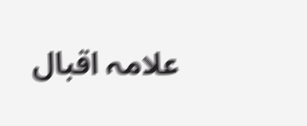علامہ اقبال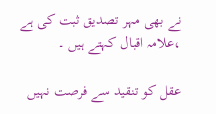نے بھی مہر تصدیق ثبت کی ہے ،علامہ اقبال کہتے ہیں ۔

عقل کو تنقید سے فرصت نہیں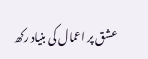عشق پر اعمال کی بنیاد رکھ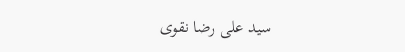سید علی رضا نقوی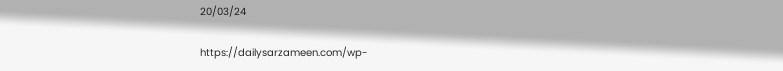20/03/24

https://dailysarzameen.com/wp-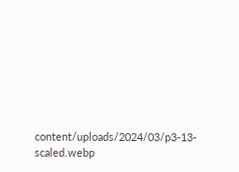content/uploads/2024/03/p3-13-scaled.webp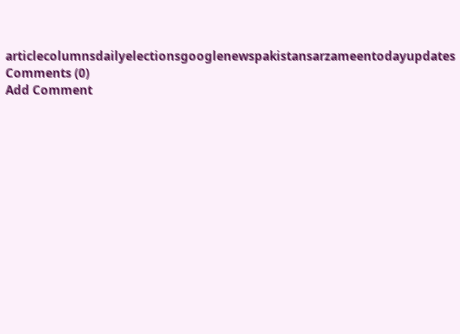articlecolumnsdailyelectionsgooglenewspakistansarzameentodayupdates
Comments (0)
Add Comment